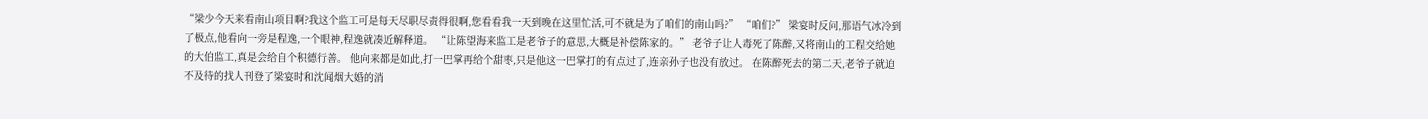“梁少今天来看南山项目啊?我这个监工可是每天尽职尽责得很啊,您看看我一天到晚在这里忙活,可不就是为了咱们的南山吗?” “咱们?” 梁宴时反问,那语气冰冷到了极点,他看向一旁是程逸,一个眼神,程逸就凑近解释道。 “让陈望海来监工是老爷子的意思,大概是补偿陈家的。” 老爷子让人毒死了陈醉,又将南山的工程交给她的大伯监工,真是会给自个积德行善。 他向来都是如此,打一巴掌再给个甜枣,只是他这一巴掌打的有点过了,连亲孙子也没有放过。 在陈醉死去的第二天,老爷子就迫不及待的找人刊登了梁宴时和沈闻烟大婚的消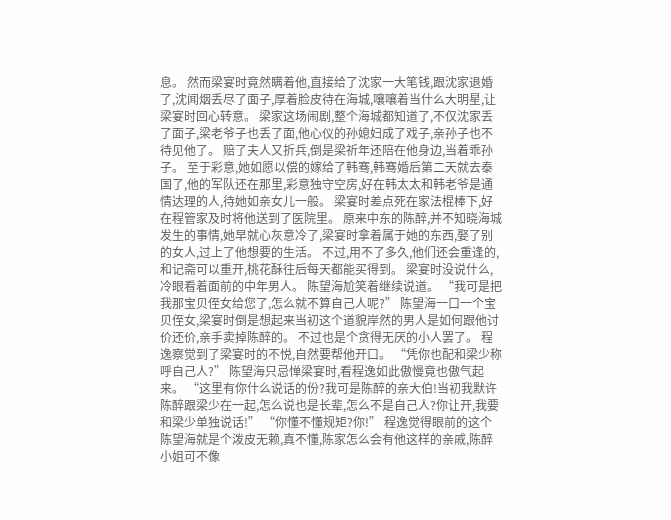息。 然而梁宴时竟然瞒着他,直接给了沈家一大笔钱,跟沈家退婚了,沈闻烟丢尽了面子,厚着脸皮待在海城,嚷嚷着当什么大明星,让梁宴时回心转意。 梁家这场闹剧,整个海城都知道了,不仅沈家丢了面子,梁老爷子也丢了面,他心仪的孙媳妇成了戏子,亲孙子也不待见他了。 赔了夫人又折兵,倒是梁祈年还陪在他身边,当着乖孙子。 至于彩意,她如愿以偿的嫁给了韩骞,韩骞婚后第二天就去泰国了,他的军队还在那里,彩意独守空房,好在韩太太和韩老爷是通情达理的人,待她如亲女儿一般。 梁宴时差点死在家法棍棒下,好在程管家及时将他送到了医院里。 原来中东的陈醉,并不知晓海城发生的事情,她早就心灰意冷了,梁宴时拿着属于她的东西,娶了别的女人,过上了他想要的生活。 不过,用不了多久,他们还会重逢的,和记斋可以重开,桃花酥往后每天都能买得到。 梁宴时没说什么,冷眼看着面前的中年男人。 陈望海尬笑着继续说道。 “我可是把我那宝贝侄女给您了,怎么就不算自己人呢?” 陈望海一口一个宝贝侄女,梁宴时倒是想起来当初这个道貌岸然的男人是如何跟他讨价还价,亲手卖掉陈醉的。 不过也是个贪得无厌的小人罢了。 程逸察觉到了梁宴时的不悦,自然要帮他开口。 “凭你也配和梁少称呼自己人?” 陈望海只忌惮梁宴时,看程逸如此傲慢竟也傲气起来。 “这里有你什么说话的份?我可是陈醉的亲大伯!当初我默许陈醉跟梁少在一起,怎么说也是长辈,怎么不是自己人?你让开,我要和梁少单独说话!” “你懂不懂规矩?你!” 程逸觉得眼前的这个陈望海就是个泼皮无赖,真不懂,陈家怎么会有他这样的亲戚,陈醉小姐可不像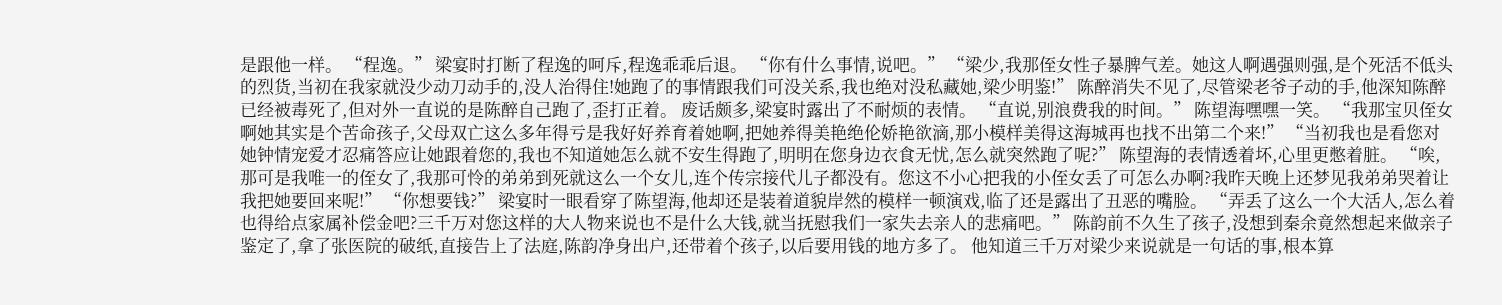是跟他一样。 “程逸。” 梁宴时打断了程逸的呵斥,程逸乖乖后退。 “你有什么事情,说吧。” “梁少,我那侄女性子暴脾气差。她这人啊遇强则强,是个死活不低头的烈货,当初在我家就没少动刀动手的,没人治得住!她跑了的事情跟我们可没关系,我也绝对没私藏她,梁少明鉴!” 陈醉消失不见了,尽管梁老爷子动的手,他深知陈醉已经被毒死了,但对外一直说的是陈醉自己跑了,歪打正着。 废话颇多,梁宴时露出了不耐烦的表情。 “直说,别浪费我的时间。” 陈望海嘿嘿一笑。 “我那宝贝侄女啊她其实是个苦命孩子,父母双亡这么多年得亏是我好好养育着她啊,把她养得美艳绝伦娇艳欲滴,那小模样美得这海城再也找不出第二个来!” “当初我也是看您对她钟情宠爱才忍痛答应让她跟着您的,我也不知道她怎么就不安生得跑了,明明在您身边衣食无忧,怎么就突然跑了呢?” 陈望海的表情透着坏,心里更憋着脏。 “唉,那可是我唯一的侄女了,我那可怜的弟弟到死就这么一个女儿,连个传宗接代儿子都没有。您这不小心把我的小侄女丢了可怎么办啊?我昨天晚上还梦见我弟弟哭着让我把她要回来呢!” “你想要钱?” 梁宴时一眼看穿了陈望海,他却还是装着道貌岸然的模样一顿演戏,临了还是露出了丑恶的嘴脸。 “弄丢了这么一个大活人,怎么着也得给点家属补偿金吧?三千万对您这样的大人物来说也不是什么大钱,就当抚慰我们一家失去亲人的悲痛吧。” 陈韵前不久生了孩子,没想到秦余竟然想起来做亲子鉴定了,拿了张医院的破纸,直接告上了法庭,陈韵净身出户,还带着个孩子,以后要用钱的地方多了。 他知道三千万对梁少来说就是一句话的事,根本算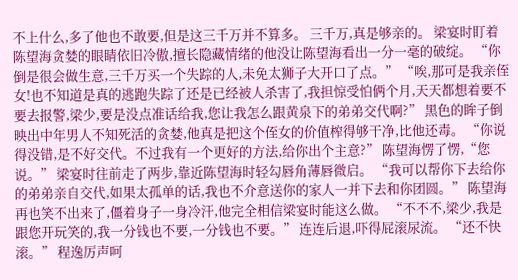不上什么,多了他也不敢要,但是这三千万并不算多。 三千万,真是够亲的。 梁宴时盯着陈望海贪婪的眼睛依旧冷傲,擅长隐藏情绪的他没让陈望海看出一分一毫的破绽。 “你倒是很会做生意,三千万买一个失踪的人,未免太狮子大开口了点。” “唉,那可是我亲侄女!也不知道是真的逃跑失踪了还是已经被人杀害了,我担惊受怕俩个月,天天都想着要不要去报警,梁少,要是没点准话给我,您让我怎么跟黄泉下的弟弟交代啊?” 黑色的眸子倒映出中年男人不知死活的贪婪,他真是把这个侄女的价值榨得够干净,比他还毒。 “你说得没错,是不好交代。不过我有一个更好的方法,给你出个主意?” 陈望海愣了愣,“您说。” 梁宴时往前走了两步,靠近陈望海时轻勾唇角薄唇微启。 “我可以帮你下去给你的弟弟亲自交代,如果太孤单的话,我也不介意送你的家人一并下去和你团圆。” 陈望海再也笑不出来了,僵着身子一身冷汗,他完全相信梁宴时能这么做。 “不不不,梁少,我是跟您开玩笑的,我一分钱也不要,一分钱也不要。” 连连后退,吓得屁滚尿流。 “还不快滚。” 程逸厉声呵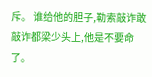斥。 谁给他的胆子,勒索敲诈敢敲诈都梁少头上,他是不要命了。